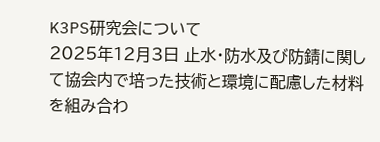K3PS研究会について
2025年12月3日 止水・防水及び防錆に関して協会内で培った技術と環境に配慮した材料を組み合わ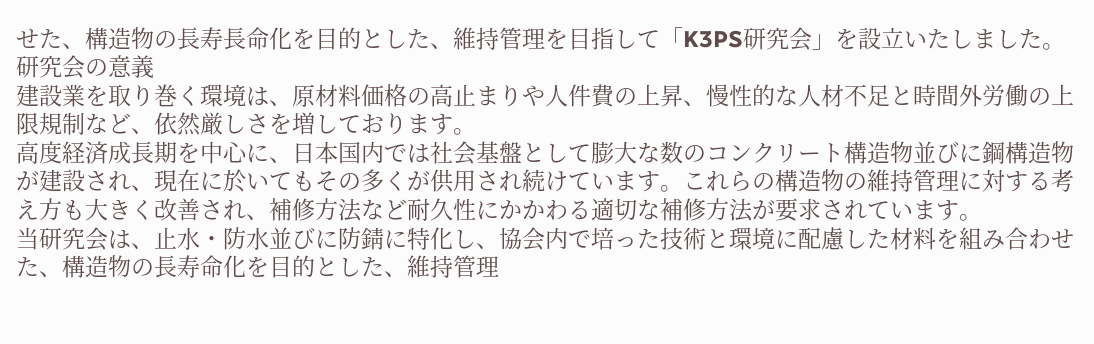せた、構造物の長寿長命化を目的とした、維持管理を目指して「K3PS研究会」を設立いたしました。
研究会の意義
建設業を取り巻く環境は、原材料価格の高止まりや人件費の上昇、慢性的な人材不足と時間外労働の上限規制など、依然厳しさを増しております。
高度経済成長期を中心に、日本国内では社会基盤として膨大な数のコンクリート構造物並びに鋼構造物が建設され、現在に於いてもその多くが供用され続けています。これらの構造物の維持管理に対する考え方も大きく改善され、補修方法など耐久性にかかわる適切な補修方法が要求されています。
当研究会は、止水・防水並びに防錆に特化し、協会内で培った技術と環境に配慮した材料を組み合わせた、構造物の長寿命化を目的とした、維持管理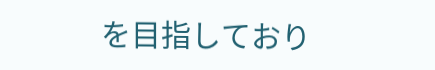を目指しており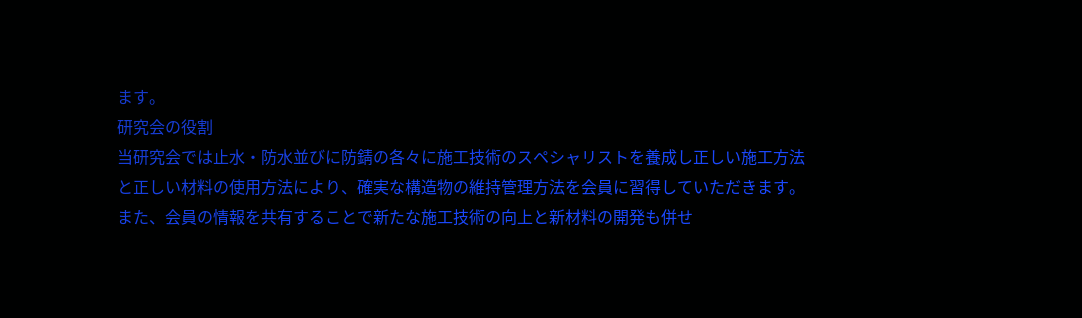ます。
研究会の役割
当研究会では止水・防水並びに防錆の各々に施工技術のスペシャリストを養成し正しい施工方法と正しい材料の使用方法により、確実な構造物の維持管理方法を会員に習得していただきます。また、会員の情報を共有することで新たな施工技術の向上と新材料の開発も併せ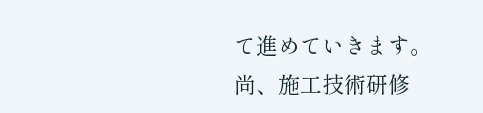て進めていきます。
尚、施工技術研修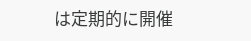は定期的に開催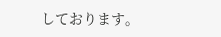しております。